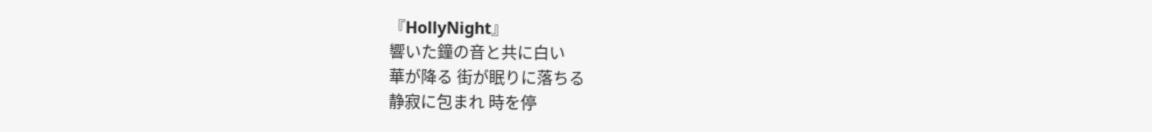『HollyNight』
響いた鐘の音と共に白い
華が降る 街が眠りに落ちる
静寂に包まれ 時を停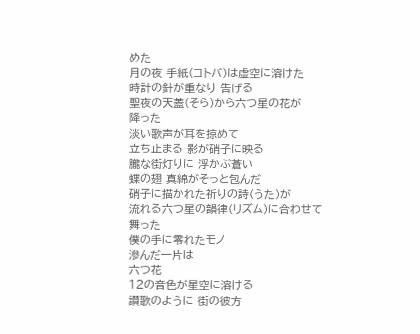めた
月の夜 手紙(コトバ)は虚空に溶けた
時計の針が重なり 告げる
聖夜の天蓋(そら)から六つ星の花が
降った
淡い歌声が耳を掠めて
立ち止まる 影が硝子に映る
朧な街灯りに 浮かぶ蒼い
蝶の翅 真綿がそっと包んだ
硝子に描かれた祈りの詩(うた)が
流れる六つ星の韻律(リズム)に合わせて
舞った
僕の手に零れたモノ
滲んだ一片は
六つ花
12の音色が星空に溶ける
讃歌のように 街の彼方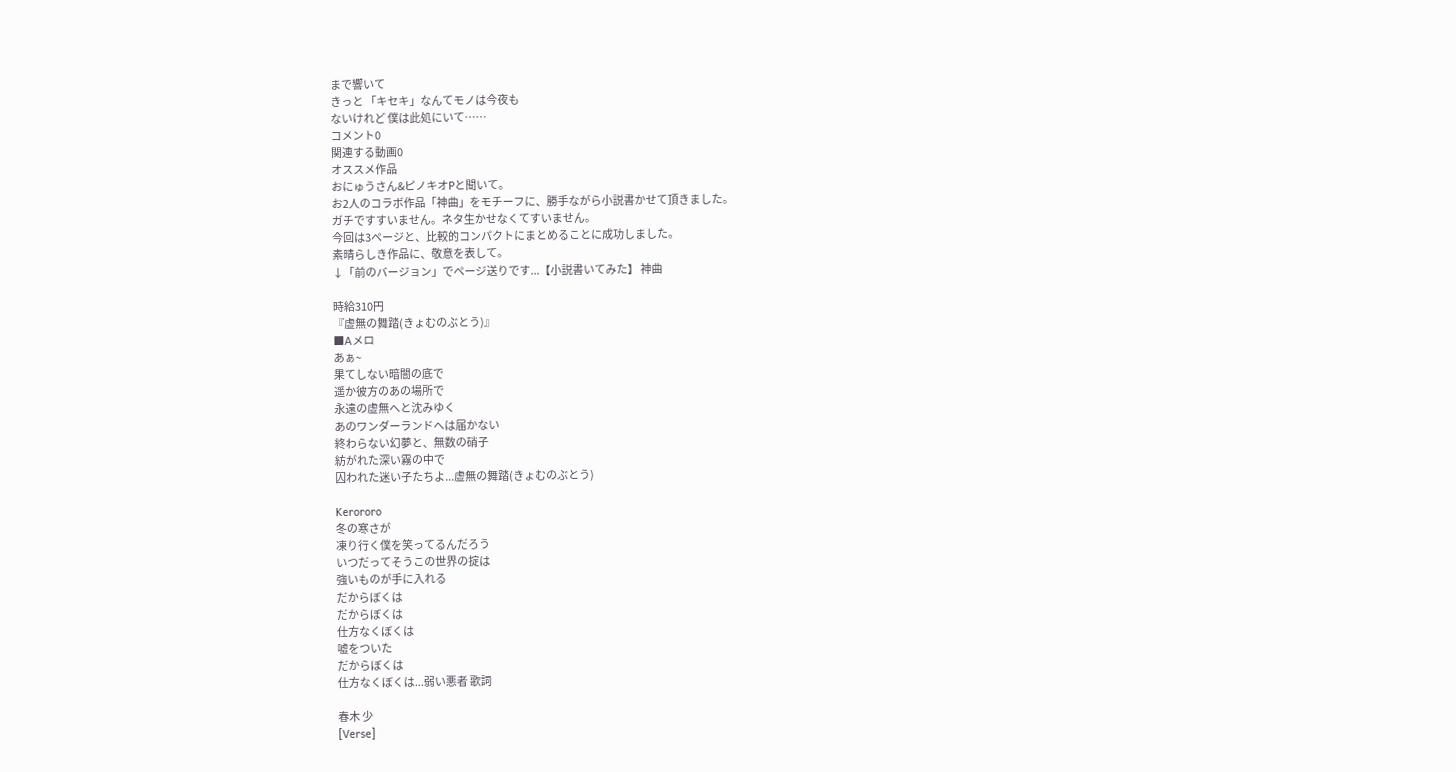まで響いて
きっと 「キセキ」なんてモノは今夜も
ないけれど 僕は此処にいて……
コメント0
関連する動画0
オススメ作品
おにゅうさん&ピノキオPと聞いて。
お2人のコラボ作品「神曲」をモチーフに、勝手ながら小説書かせて頂きました。
ガチですすいません。ネタ生かせなくてすいません。
今回は3ページと、比較的コンパクトにまとめることに成功しました。
素晴らしき作品に、敬意を表して。
↓「前のバージョン」でページ送りです...【小説書いてみた】 神曲

時給310円
『虚無の舞踏(きょむのぶとう)』
■Aメロ
あぁ~
果てしない暗闇の底で
遥か彼方のあの場所で
永遠の虚無へと沈みゆく
あのワンダーランドへは届かない
終わらない幻夢と、無数の硝子
紡がれた深い霧の中で
囚われた迷い子たちよ...虚無の舞踏(きょむのぶとう)

Kerororo
冬の寒さが
凍り行く僕を笑ってるんだろう
いつだってそうこの世界の掟は
強いものが手に入れる
だからぼくは
だからぼくは
仕方なくぼくは
嘘をついた
だからぼくは
仕方なくぼくは...弱い悪者 歌詞

春木 少
[Verse]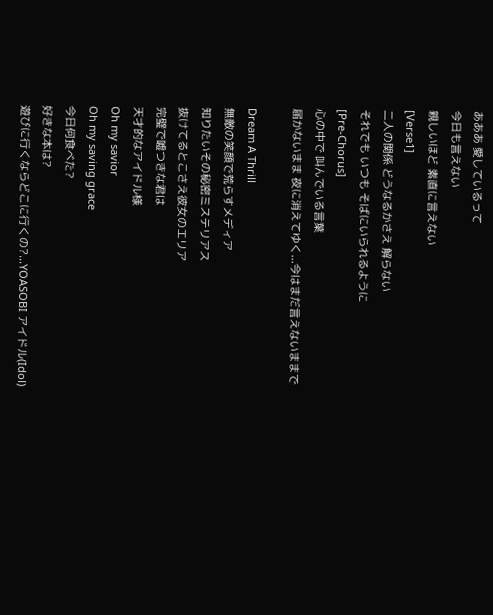あああ 愛しているって
今日も言えない
親しいほど 素直に言えない
[Verse1]
二人の関係 どうなるかさえ 解らない
それでも いつも そばにいられるように
[Pre-Chorus]
心の中で 叫んでいる言葉
届かないまま 夜に消えてゆく...今はまだ言えないままで

Dream A Thrill
無敵の笑顔で荒らすメディア
知りたいその秘密ミステリアス
抜けてるとこさえ彼女のエリア
完璧で嘘つきな君は
天才的なアイドル様
Oh my savior
Oh my saving grace
今日何食べた?
好きな本は?
遊びに行くならどこに行くの?...YOASOBI アイドル(Idol)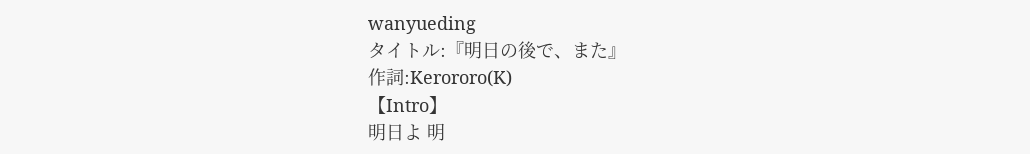wanyueding
タイトル:『明日の後で、また』
作詞:Kerororo(K)
【Intro】
明日よ 明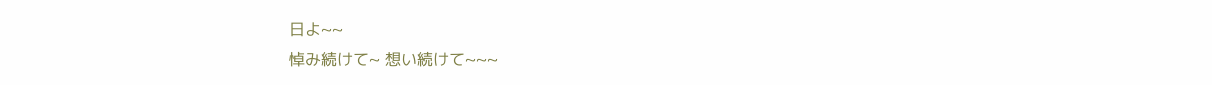日よ~~
悼み続けて~ 想い続けて~~~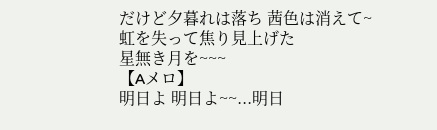だけど夕暮れは落ち 茜色は消えて~
虹を失って焦り見上げた
星無き月を~~~
【Aメロ】
明日よ 明日よ~~...明日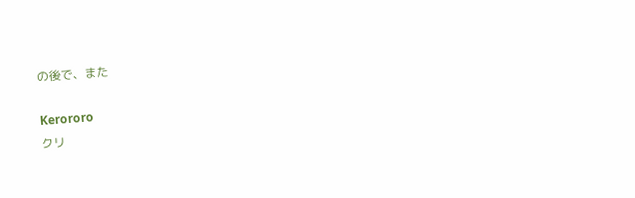の後で、また

Kerororo
クリ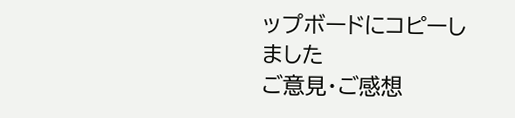ップボードにコピーしました
ご意見・ご感想